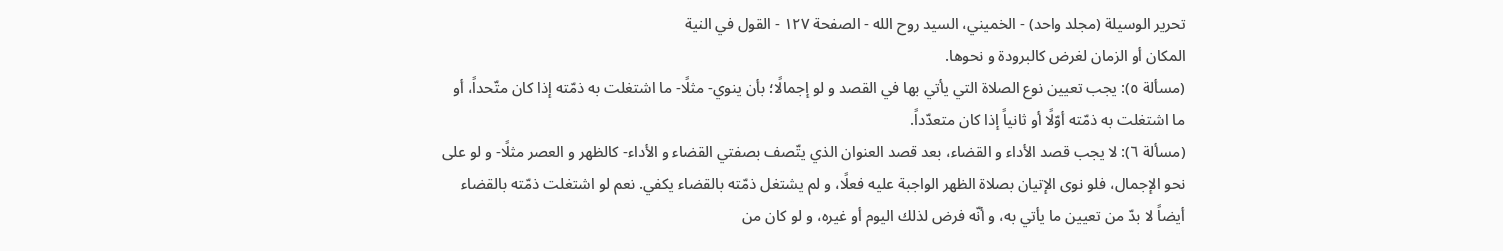تحرير الوسيلة (مجلد واحد) - الخميني، السيد روح الله - الصفحة ١٢٧ - القول في النية
المكان أو الزمان لغرض كالبرودة و نحوها.
(مسألة ٥): يجب تعيين نوع الصلاة التي يأتي بها في القصد و لو إجمالًا؛ بأن ينوي- مثلًا- ما اشتغلت به ذمّته إذا كان متّحداً، أو ما اشتغلت به ذمّته أوّلًا أو ثانياً إذا كان متعدّداً.
(مسألة ٦): لا يجب قصد الأداء و القضاء، بعد قصد العنوان الذي يتّصف بصفتي القضاء و الأداء- كالظهر و العصر مثلًا- و لو على نحو الإجمال، فلو نوى الإتيان بصلاة الظهر الواجبة عليه فعلًا، و لم يشتغل ذمّته بالقضاء يكفي. نعم لو اشتغلت ذمّته بالقضاء أيضاً لا بدّ من تعيين ما يأتي به، و أنّه فرض لذلك اليوم أو غيره، و لو كان من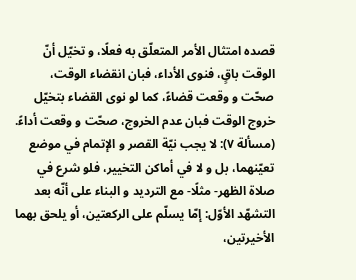قصده امتثال الأمر المتعلّق به فعلًا، و تخيّل أنّ الوقت باقٍ، فنوى الأداء، فبان انقضاء الوقت، صحّت و وقعت قضاءً، كما لو نوى القضاء بتخيّل خروج الوقت فبان عدم الخروج، صحّت و وقعت أداءً.
(مسألة ٧): لا يجب نيّة القصر و الإتمام في موضع تعيّنهما، بل و لا في أماكن التخيير، فلو شرع في صلاة الظهر- مثلًا- مع الترديد و البناء على أنّه بعد التشهّد الأوّل: إمّا يسلّم على الركعتين، أو يلحق بهما الأخيرتين،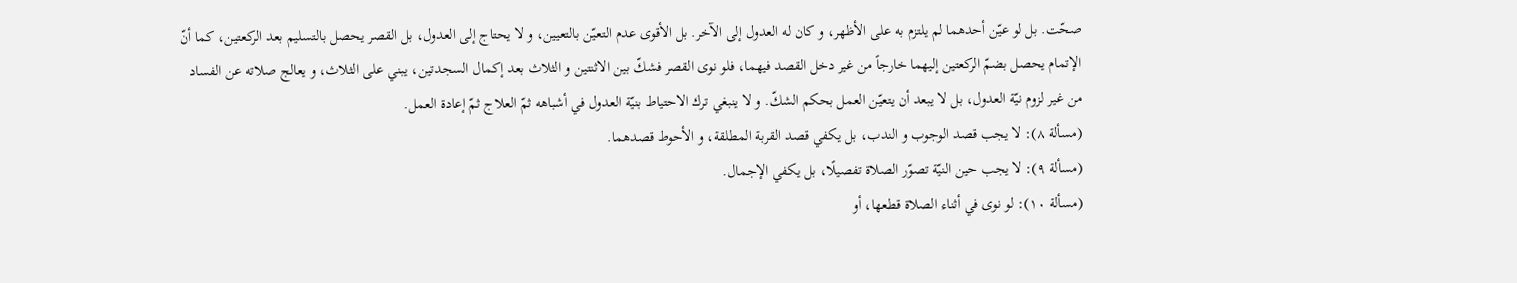صحّت. بل لو عيّن أحدهما لم يلتزم به على الأظهر، و كان له العدول إلى الآخر. بل الأقوى عدم التعيّن بالتعيين، و لا يحتاج إلى العدول، بل القصر يحصل بالتسليم بعد الركعتين، كما أنّ الإتمام يحصل بضمّ الركعتين إليهما خارجاً من غير دخل القصد فيهما، فلو نوى القصر فشكّ بين الاثنتين و الثلاث بعد إكمال السجدتين، يبني على الثلاث، و يعالج صلاته عن الفساد من غير لزوم نيّة العدول، بل لا يبعد أن يتعيّن العمل بحكم الشكّ. و لا ينبغي ترك الاحتياط بنيّة العدول في أشباهه ثمّ العلاج ثمّ إعادة العمل.
(مسألة ٨): لا يجب قصد الوجوب و الندب، بل يكفي قصد القربة المطلقة، و الأحوط قصدهما.
(مسألة ٩): لا يجب حين النيّة تصوّر الصلاة تفصيلًا، بل يكفي الإجمال.
(مسألة ١٠): لو نوى في أثناء الصلاة قطعها، أو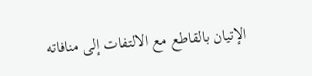الإتيان بالقاطع مع الالتفات إلى منافاته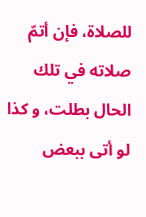للصلاة، فإن أتمّ صلاته في تلك الحال بطلت، و كذا لو أتى ببعض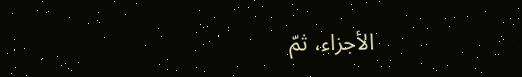الأجزاء، ثمّ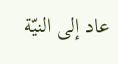عاد إلى النيّة